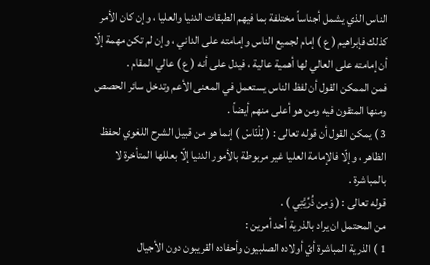الناس الذي يشمل أجناساً مختلفة بما فيهم الطبقات الدنيا والعليا ، وإن كان الأمر كذلك فإبراهيم ( ع ) إمام لجميع الناس وإمامته على الداني ، وإن لم تكن مهمة إلّا أن إمامته على العالي لها أهمية عالية ، فيدل على أنه ( ع ) عالي المقام .
فمن الممكن القول أن لفظ الناس يستعمل في المعنى الأعم وتدخل سائر الحصص ومنها المتقون فيه ومن هو أعلى منهم أيضاً .
3 ) يمكن القول أن قوله تعالى : ( لِلْنّاسْ ) إنما هو من قبيل الشرح اللغوي لحفظ الظاهر ، وإلّا فالإمامة العليا غير مربوطة بالأمور الدنيا إلّا بعللها المتأخرة لا بالمباشرة .
قوله تعالى : ( وَمِن ذُرِّيَّتِي ) .
من المحتمل ان يراد بالذرية أحد أمرين :
1 ) الذرية المباشرة أيّ أولاده الصلبيون وأحفاده القريبون دون الأجيال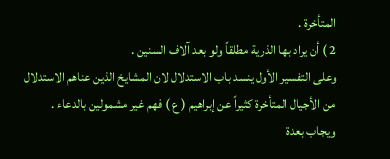المتأخرة .
2 ) أن يراد بها الذرية مطلقاً ولو بعد آلاف السنين .
وعلى التفسير الأول ينسد باب الاستدلال لان المشايخ الذين عناهم الاستدلال من الأجيال المتأخرة كثيراً عن إبراهيم ( ع ) فهم غير مشمولين بالدعاء .
ويجاب بعدة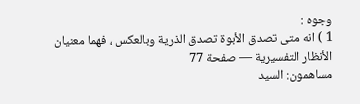وجوه :
1 ) انه متى تصدق الأبوة تصدق الذرية وبالعكس ، فهما معنيان
الأنظار التفسيرية — صفحة 77
مساهمون: السيد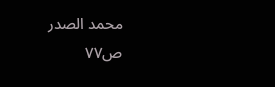محمد الصدر
ص٧٧